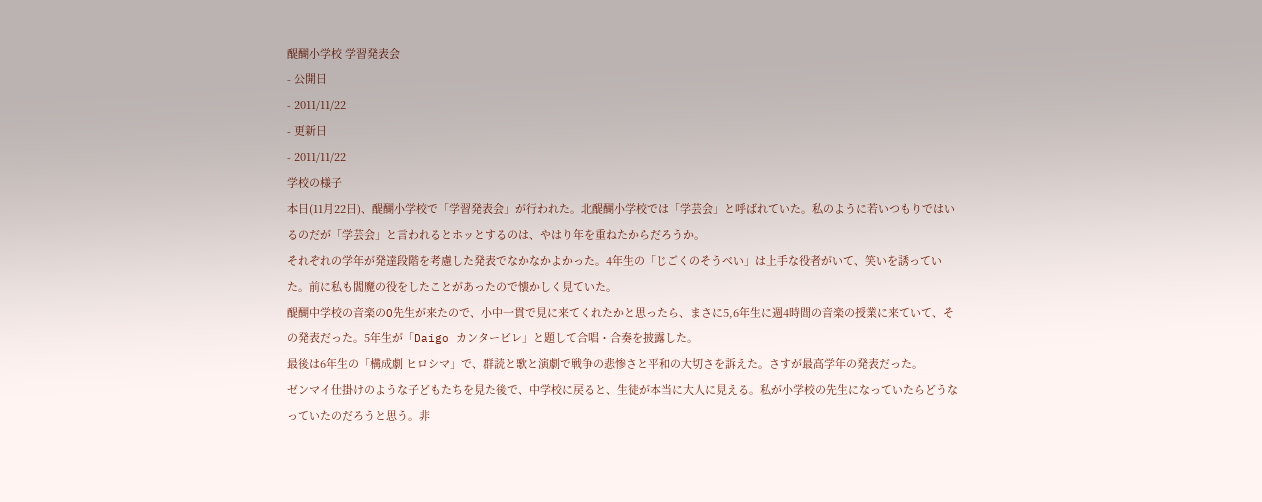醍醐小学校 学習発表会
- 公開日
- 2011/11/22
- 更新日
- 2011/11/22
学校の様子
本日(11月22日)、醍醐小学校で「学習発表会」が行われた。北醍醐小学校では「学芸会」と呼ばれていた。私のように若いつもりではいるのだが「学芸会」と言われるとホッとするのは、やはり年を重ねたからだろうか。
それぞれの学年が発達段階を考慮した発表でなかなかよかった。4年生の「じごくのそうべい」は上手な役者がいて、笑いを誘っていた。前に私も閻魔の役をしたことがあったので懐かしく見ていた。
醍醐中学校の音楽のO先生が来たので、小中一貫で見に来てくれたかと思ったら、まさに5,6年生に週4時間の音楽の授業に来ていて、その発表だった。5年生が「Daigo カンタービレ」と題して合唱・合奏を披露した。
最後は6年生の「構成劇 ヒロシマ」で、群読と歌と演劇で戦争の悲惨さと平和の大切さを訴えた。さすが最高学年の発表だった。
ゼンマイ仕掛けのような子どもたちを見た後で、中学校に戻ると、生徒が本当に大人に見える。私が小学校の先生になっていたらどうなっていたのだろうと思う。非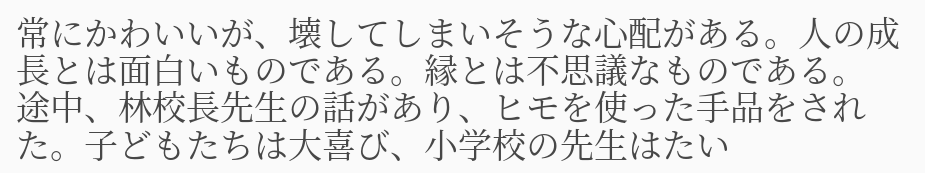常にかわいいが、壊してしまいそうな心配がある。人の成長とは面白いものである。縁とは不思議なものである。
途中、林校長先生の話があり、ヒモを使った手品をされた。子どもたちは大喜び、小学校の先生はたい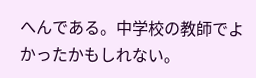へんである。中学校の教師でよかったかもしれない。